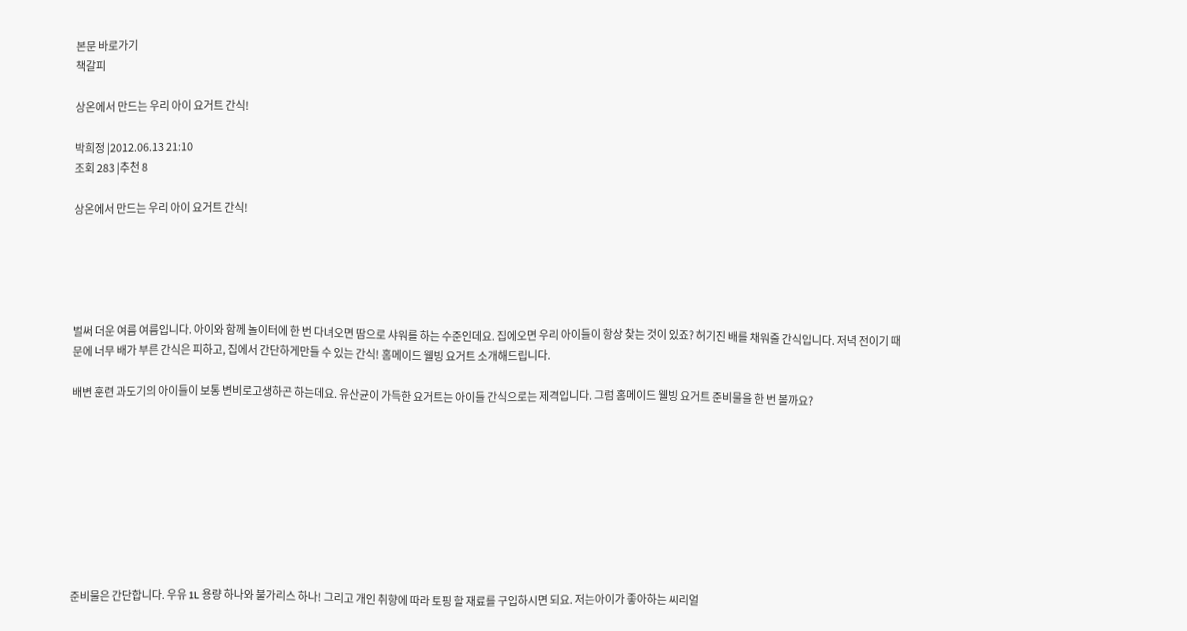본문 바로가기
책갈피

상온에서 만드는 우리 아이 요거트 간식!

박희정 |2012.06.13 21:10
조회 283 |추천 8

상온에서 만드는 우리 아이 요거트 간식!





벌써 더운 여름 여름입니다. 아이와 함께 놀이터에 한 번 다녀오면 땀으로 샤워를 하는 수준인데요. 집에오면 우리 아이들이 항상 찾는 것이 있죠? 허기진 배를 채워줄 간식입니다. 저녁 전이기 때문에 너무 배가 부른 간식은 피하고, 집에서 간단하게만들 수 있는 간식! 홈메이드 웰빙 요거트 소개해드립니다.

배변 훈련 과도기의 아이들이 보통 변비로고생하곤 하는데요. 유산균이 가득한 요거트는 아이들 간식으로는 제격입니다. 그럼 홈메이드 웰빙 요거트 준비물을 한 번 볼까요?









준비물은 간단합니다. 우유 1L 용량 하나와 불가리스 하나! 그리고 개인 취향에 따라 토핑 할 재료를 구입하시면 되요. 저는아이가 좋아하는 씨리얼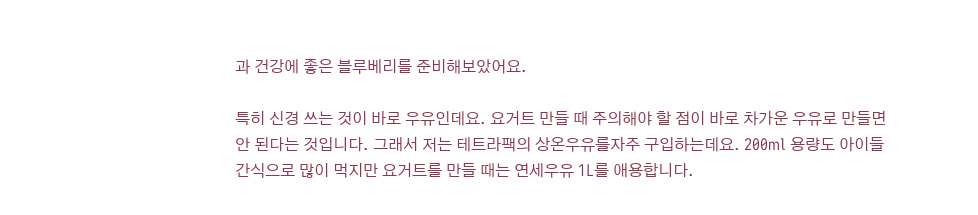과 건강에 좋은 블루베리를 준비해보았어요.

특히 신경 쓰는 것이 바로 우유인데요. 요거트 만들 때 주의해야 할 점이 바로 차가운 우유로 만들면 안 된다는 것입니다. 그래서 저는 테트라팩의 상온우유를자주 구입하는데요. 200ml 용량도 아이들 간식으로 많이 먹지만 요거트를 만들 때는 연세우유 1L를 애용합니다.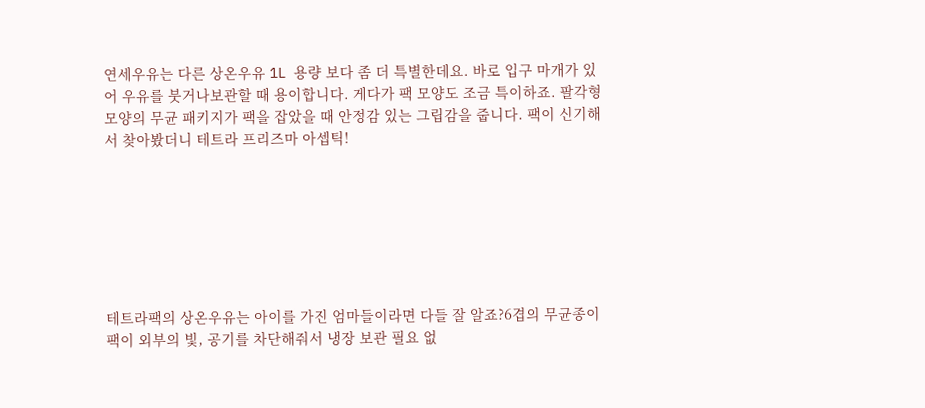연세우유는 다른 상온우유 1L 용량 보다 좀 더 특별한데요. 바로 입구 마개가 있어 우유를 붓거나보관할 때 용이합니다. 게다가 팩 모양도 조금 특이하죠. 팔각형모양의 무균 패키지가 팩을 잡았을 때 안정감 있는 그립감을 줍니다. 팩이 신기해서 찾아봤더니 테트라 프리즈마 아셉틱!







테트라팩의 상온우유는 아이를 가진 엄마들이라면 다들 잘 알죠?6겹의 무균종이팩이 외부의 빛, 공기를 차단해줘서 냉장 보관 필요 없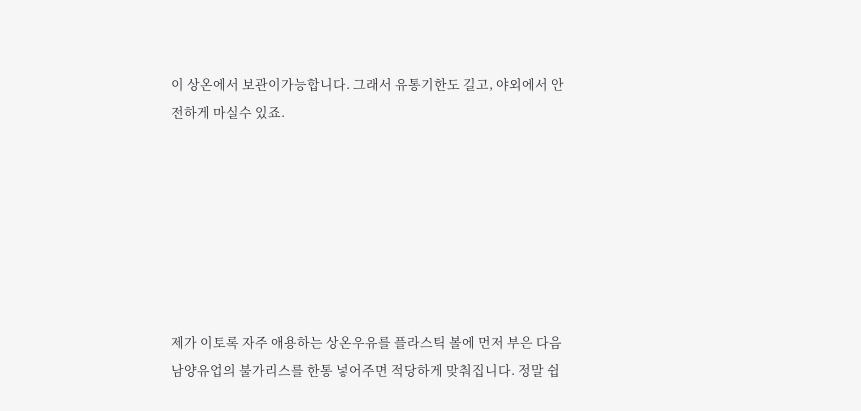이 상온에서 보관이가능합니다. 그래서 유통기한도 길고, 야외에서 안전하게 마실수 있죠.







제가 이토록 자주 애용하는 상온우유를 플라스틱 볼에 먼저 부은 다음 남양유업의 불가리스를 한통 넣어주면 적당하게 맞춰집니다. 정말 쉽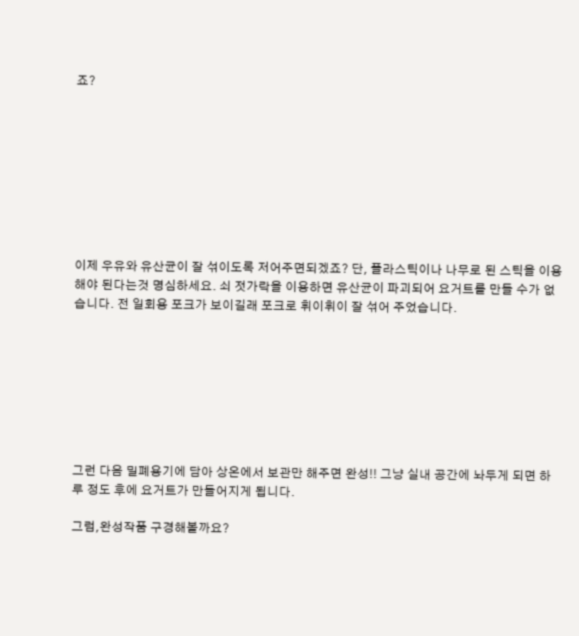죠?









이제 우유와 유산균이 잘 섞이도록 저어주면되겠죠? 단, 플라스틱이나 나무로 된 스틱을 이용해야 된다는것 명심하세요. 쇠 젓가락을 이용하면 유산균이 파괴되어 요거트를 만들 수가 없습니다. 전 일회용 포크가 보이길래 포크로 휘이휘이 잘 섞어 주었습니다.








그런 다음 밀폐용기에 담아 상온에서 보관만 해주면 완성!! 그냥 실내 공간에 놔두게 되면 하루 정도 후에 요거트가 만들어지게 됩니다.

그럼,완성작품 구경해볼까요?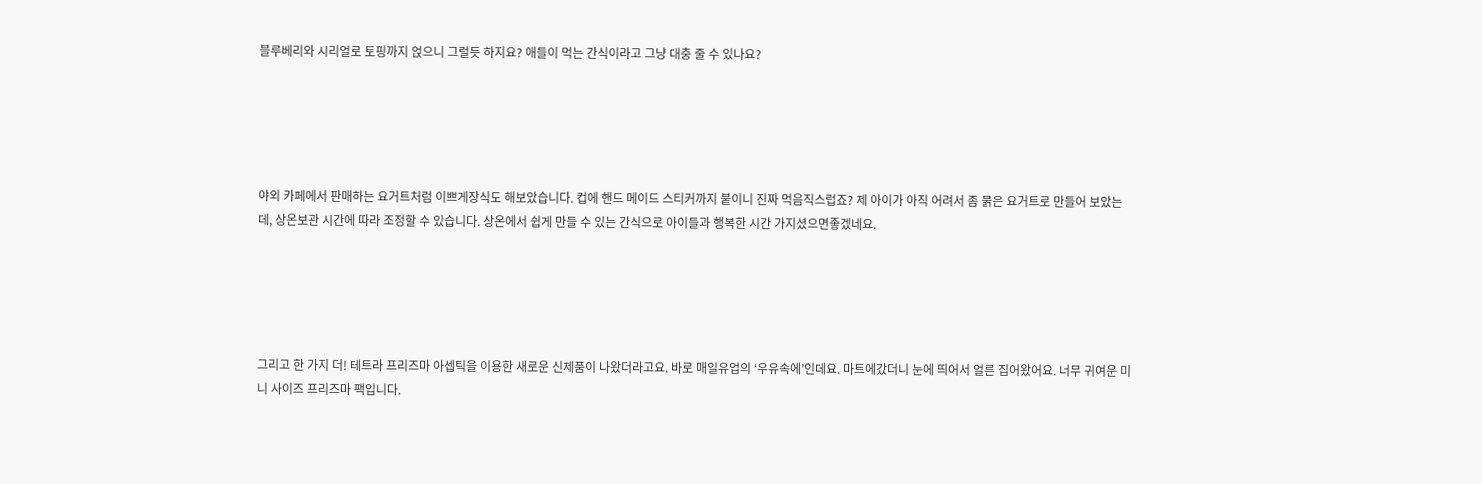블루베리와 시리얼로 토핑까지 얹으니 그럴듯 하지요? 애들이 먹는 간식이라고 그냥 대충 줄 수 있나요?





야외 카페에서 판매하는 요거트처럼 이쁘게장식도 해보았습니다. 컵에 핸드 메이드 스티커까지 붙이니 진짜 먹음직스럽죠? 제 아이가 아직 어려서 좀 묽은 요거트로 만들어 보았는데, 상온보관 시간에 따라 조정할 수 있습니다. 상온에서 쉽게 만들 수 있는 간식으로 아이들과 행복한 시간 가지셨으면좋겠네요.





그리고 한 가지 더! 테트라 프리즈마 아셉틱을 이용한 새로운 신제품이 나왔더라고요. 바로 매일유업의 ‘우유속에’인데요. 마트에갔더니 눈에 띄어서 얼른 집어왔어요. 너무 귀여운 미니 사이즈 프리즈마 팩입니다.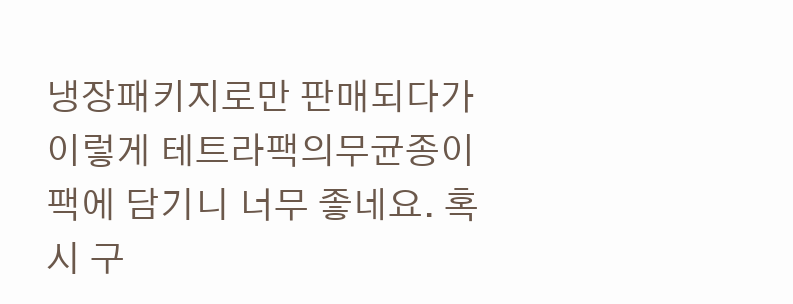냉장패키지로만 판매되다가 이렇게 테트라팩의무균종이팩에 담기니 너무 좋네요. 혹시 구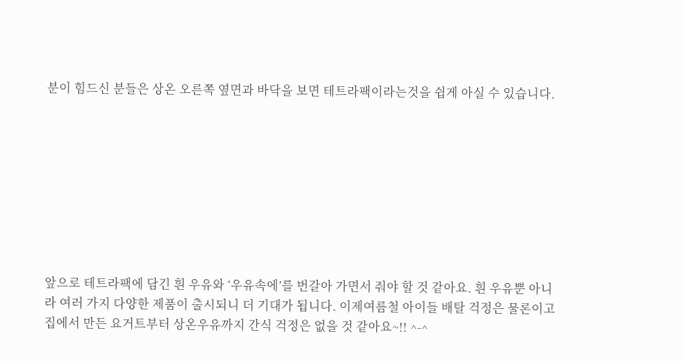분이 힘드신 분들은 상온 오른쪽 옆면과 바닥을 보면 테트라팩이라는것을 쉽게 아실 수 있습니다.









앞으로 테트라팩에 담긴 흰 우유와 ‘우유속에’를 번갈아 가면서 줘야 할 것 같아요. 흰 우유뿐 아니라 여러 가지 다양한 제품이 출시되니 더 기대가 됩니다. 이제여름철 아이들 배탈 걱정은 물론이고 집에서 만든 요거트부터 상온우유까지 간식 걱정은 없을 것 같아요~!! ^-^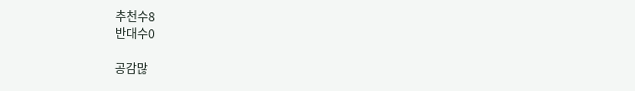추천수8
반대수0

공감많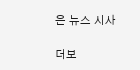은 뉴스 시사

더보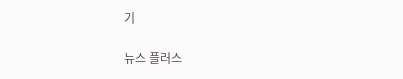기

뉴스 플러스